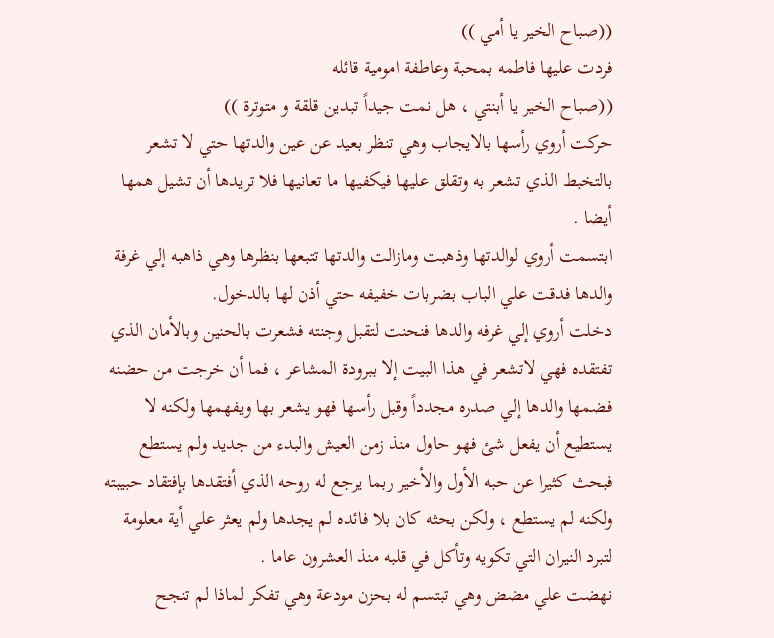((صباح الخير يا أمي ))
فردت عليها فاطمه بمحبة وعاطفة امومية قائله
((صباح الخير يا أبنتي ، هل نمت جيداً تبدين قلقة و متوترة ))
حركت أروي رأسها بالايجاب وهي تنظر بعيد عن عين والدتها حتي لا تشعر بالتخبط الذي تشعر به وتقلق عليها فيكفيها ما تعانيها فلا تريدها أن تشيل همها أيضا .
ابتسمت أروي لوالدتها وذهبت ومازالت والدتها تتبعها بنظرها وهي ذاهبه إلي غرفة والدها فدقت علي الباب بضربات خفيفه حتي أذن لها بالدخول.
دخلت أروي إلي غرفه والدها فنحنت لتقبل وجنته فشعرت بالحنين وبالأمان الذي تفتقده فهي لاتشعر في هذا البيت إلا ببرودة المشاعر ، فما أن خرجت من حضنه فضمها والدها إلي صدره مجدداً وقبل رأسها فهو يشعر بها ويفهمها ولكنه لا يستطيع أن يفعل شئ فهو حاول منذ زمن العيش والبدء من جديد ولم يستطع فبحث كثيرا عن حبه الأول والأخير ربما يرجع له روحه الذي أفتقدها بإفتقاد حبيبته ولكنه لم يستطع ، ولكن بحثه كان بلا فائده لم يجدها ولم يعثر علي أية معلومة لتبرد النيران التي تكويه وتأكل في قلبه منذ العشرون عاما .
نهضت علي مضض وهي تبتسم له بحزن مودعة وهي تفكر لماذا لم تنجح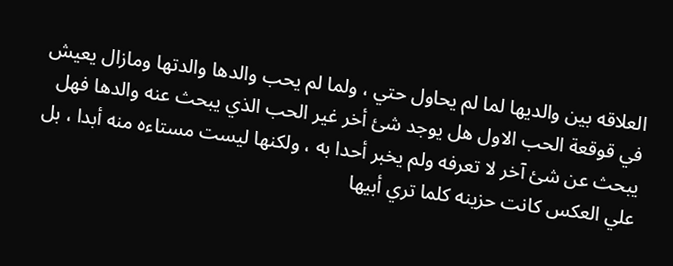العلاقه بين والديها لما لم يحاول حتي ، ولما لم يحب والدها والدتها ومازال يعيش في قوقعة الحب الاول هل يوجد شئ أخر غير الحب الذي يبحث عنه والدها فهل يبحث عن شئ آخر لا تعرفه ولم يخبر أحدا به ، ولكنها ليست مستاءه منه أبدا ، بل علي العكس كانت حزينه كلما تري أبيها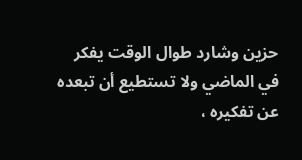حزين وشارد طوال الوقت يفكر في الماضي ولا تستطيع أن تبعده عن تفكيره ،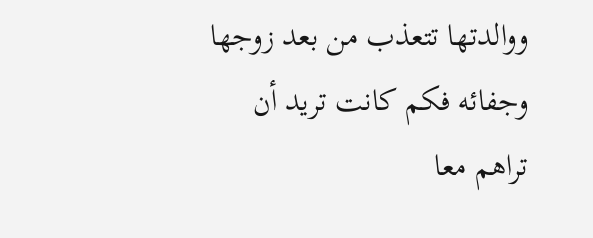ووالدتها تتعذب من بعد زوجها وجفائه فكم كانت تريد أن تراهم معا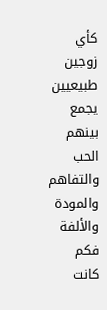كأي زوجين طبيعيين يجمع بينهم الحب والتفاهم والمودة والألفة فكم كانت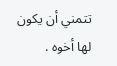تتمني أن يكون لها أخوه .